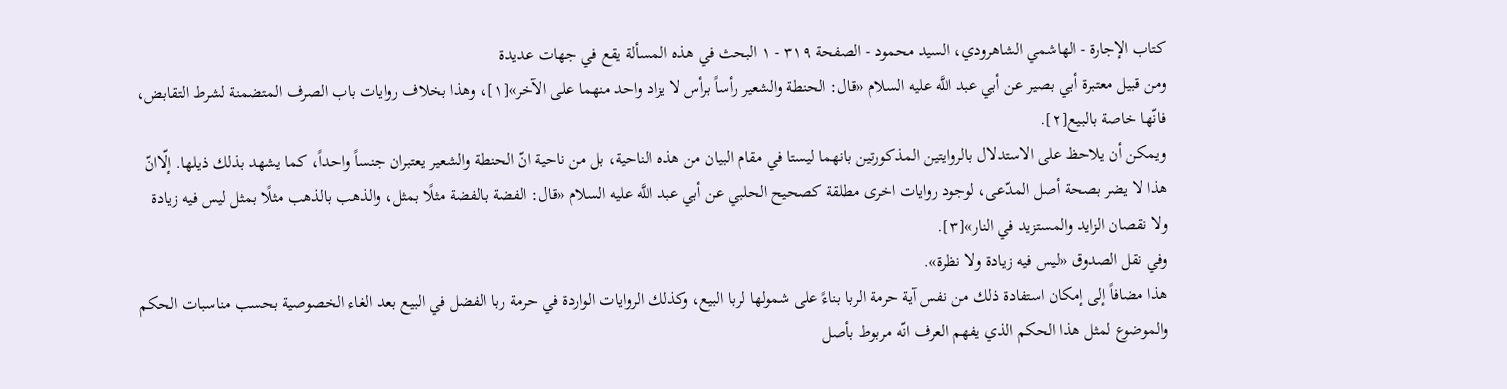كتاب الإجارة - الهاشمي الشاهرودي، السيد محمود - الصفحة ٣١٩ - ١ البحث في هذه المسألة يقع في جهات عديدة
ومن قبيل معتبرة أبي بصير عن أبي عبد اللَّه عليه السلام «قال: الحنطة والشعير رأساً برأس لا يزاد واحد منهما على الآخر»[١]، وهذا بخلاف روايات باب الصرف المتضمنة لشرط التقابض، فانّها خاصة بالبيع[٢].
ويمكن أن يلاحظ على الاستدلال بالروايتين المذكورتين بانهما ليستا في مقام البيان من هذه الناحية، بل من ناحية انّ الحنطة والشعير يعتبران جنساً واحداً، كما يشهد بذلك ذيلها. إلّاانّ هذا لا يضر بصحة أصل المدّعى، لوجود روايات اخرى مطلقة كصحيح الحلبي عن أبي عبد اللَّه عليه السلام «قال: الفضة بالفضة مثلًا بمثل، والذهب بالذهب مثلًا بمثل ليس فيه زيادة ولا نقصان الزايد والمستزيد في النار»[٣].
وفي نقل الصدوق «ليس فيه زيادة ولا نظرة».
هذا مضافاً إلى إمكان استفادة ذلك من نفس آية حرمة الربا بناءً على شمولها لربا البيع، وكذلك الروايات الواردة في حرمة ربا الفضل في البيع بعد الغاء الخصوصية بحسب مناسبات الحكم والموضوع لمثل هذا الحكم الذي يفهم العرف انّه مربوط بأصل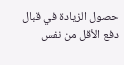حصول الزيادة في قبال دفع الأقل من نفس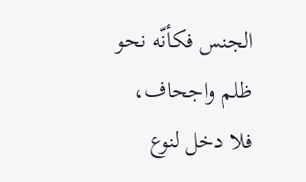الجنس فكأنّه نحو ظلم واجحاف، فلا دخل لنوع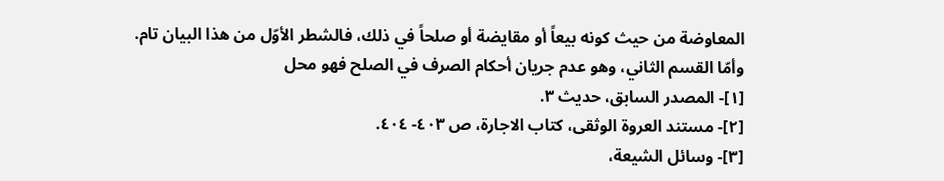المعاوضة من حيث كونه بيعاً أو مقايضة أو صلحاً في ذلك، فالشطر الأوّل من هذا البيان تام.
وأمّا القسم الثاني، وهو عدم جريان أحكام الصرف في الصلح فهو محل
[١]- المصدر السابق، حديث ٣.
[٢]- مستند العروة الوثقى، كتاب الاجارة، ص ٤٠٣- ٤٠٤.
[٣]- وسائل الشيعة،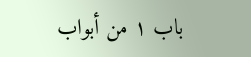باب ١ من أبواب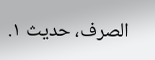الصرف، حديث ١.